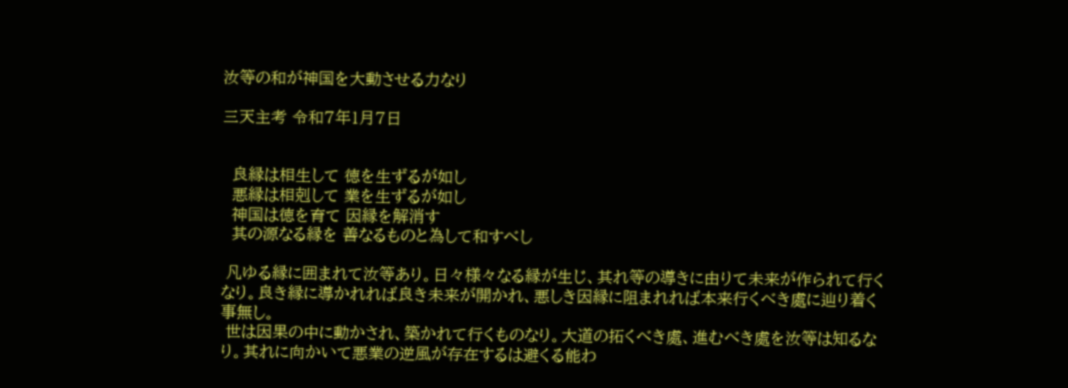汝等の和が神国を大動させる力なり

三天主考 令和7年1月7日


  良縁は相生して 徳を生ずるが如し
  悪縁は相剋して 業を生ずるが如し
  神国は徳を育て 因縁を解消す
  其の源なる縁を 善なるものと為して和すべし

 凡ゆる縁に囲まれて汝等あり。日々様々なる縁が生じ、其れ等の導きに由りて未来が作られて行くなり。良き縁に導かれれば良き未来が開かれ、悪しき因縁に阻まれれば本来行くべき處に辿り着く事無し。
 世は因果の中に動かされ、築かれて行くものなり。大道の拓くべき處、進むべき處を汝等は知るなり。其れに向かいて悪業の逆風が存在するは避くる能わ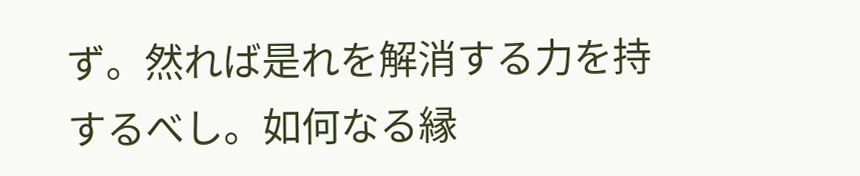ず。然れば是れを解消する力を持するべし。如何なる縁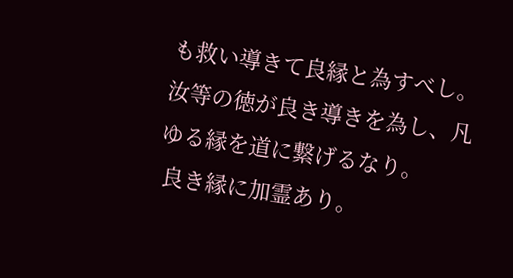も救い導きて良縁と為すべし。汝等の徳が良き導きを為し、凡ゆる縁を道に繋げるなり。
 良き縁に加霊あり。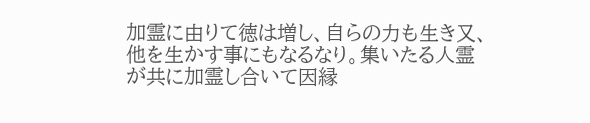加霊に由りて徳は増し、自らの力も生き又、他を生かす事にもなるなり。集いたる人霊が共に加霊し合いて因縁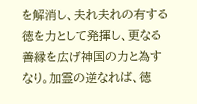を解消し、夫れ夫れの有する徳を力として発揮し、更なる善縁を広げ神国の力と為すなり。加霊の逆なれば、徳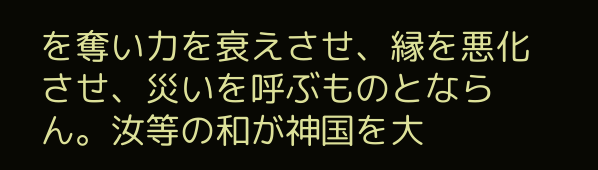を奪い力を衰えさせ、縁を悪化させ、災いを呼ぶものとならん。汝等の和が神国を大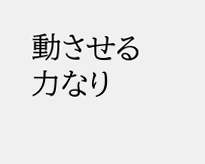動させる力なり